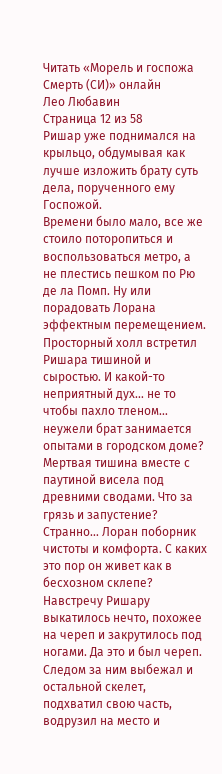Читать «Морель и госпожа Смерть (СИ)» онлайн
Лео Любавин
Страница 12 из 58
Ришар уже поднимался на крыльцо, обдумывая как лучше изложить брату суть дела, порученного ему Госпожой.
Времени было мало, все же стоило поторопиться и воспользоваться метро, а не плестись пешком по Рю де ла Помп. Ну или порадовать Лорана эффектным перемещением.
Просторный холл встретил Ришара тишиной и сыростью. И какой-то неприятный дух… не то чтобы пахло тленом… неужели брат занимается опытами в городском доме? Мертвая тишина вместе с паутиной висела под древними сводами. Что за грязь и запустение? Странно… Лоран поборник чистоты и комфорта. С каких это пор он живет как в бесхозном склепе?
Навстречу Ришару выкатилось нечто, похожее на череп и закрутилось под ногами. Да это и был череп. Следом за ним выбежал и остальной скелет, подхватил свою часть, водрузил на место и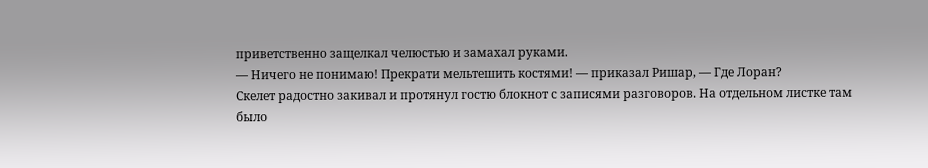приветственно защелкал челюстью и замахал руками.
— Ничего не понимаю! Прекрати мельтешить костями! — приказал Ришар, — Где Лоран?
Скелет радостно закивал и протянул гостю блокнот с записями разговоров. На отдельном листке там было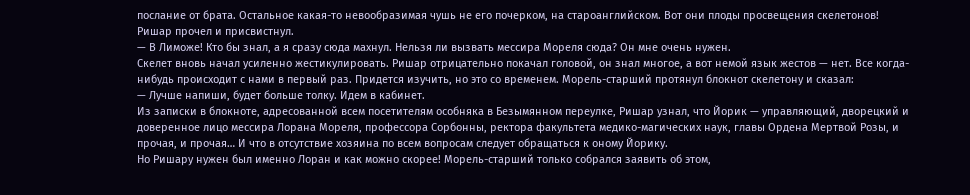послание от брата. Остальное какая-то невообразимая чушь не его почерком, на староанглийском. Вот они плоды просвещения скелетонов!
Ришар прочел и присвистнул.
— В Лиможе! Кто бы знал, а я сразу сюда махнул. Нельзя ли вызвать мессира Мореля сюда? Он мне очень нужен.
Скелет вновь начал усиленно жестикулировать. Ришар отрицательно покачал головой, он знал многое, а вот немой язык жестов — нет. Все когда-нибудь происходит с нами в первый раз. Придется изучить, но это со временем. Морель-старший протянул блокнот скелетону и сказал:
— Лучше напиши, будет больше толку. Идем в кабинет.
Из записки в блокноте, адресованной всем посетителям особняка в Безымянном переулке, Ришар узнал, что Йорик — управляющий, дворецкий и доверенное лицо мессира Лорана Мореля, профессора Сорбонны, ректора факультета медико-магических наук, главы Ордена Мертвой Розы, и прочая, и прочая… И что в отсутствие хозяина по всем вопросам следует обращаться к оному Йорику.
Но Ришару нужен был именно Лоран и как можно скорее! Морель-старший только собрался заявить об этом,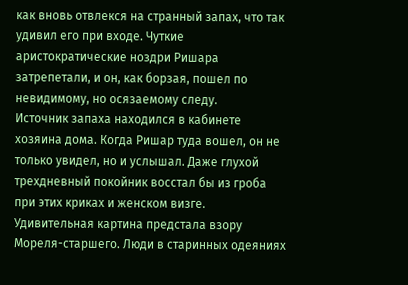как вновь отвлекся на странный запах, что так удивил его при входе. Чуткие аристократические ноздри Ришара затрепетали, и он, как борзая, пошел по невидимому, но осязаемому следу.
Источник запаха находился в кабинете хозяина дома. Когда Ришар туда вошел, он не только увидел, но и услышал. Даже глухой трехдневный покойник восстал бы из гроба при этих криках и женском визге.
Удивительная картина предстала взору Мореля-старшего. Люди в старинных одеяниях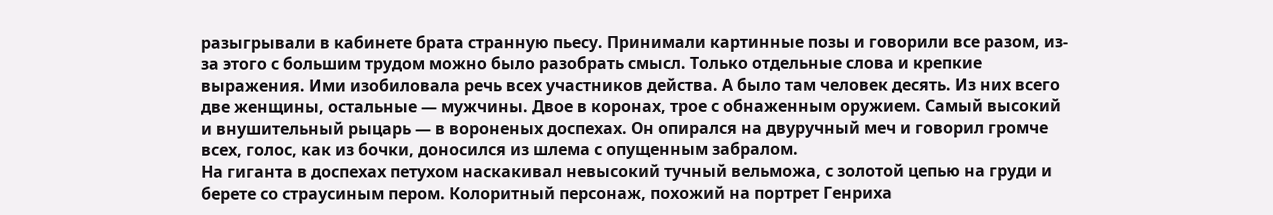разыгрывали в кабинете брата странную пьесу. Принимали картинные позы и говорили все разом, из-за этого с большим трудом можно было разобрать смысл. Только отдельные слова и крепкие выражения. Ими изобиловала речь всех участников действа. А было там человек десять. Из них всего две женщины, остальные — мужчины. Двое в коронах, трое с обнаженным оружием. Самый высокий и внушительный рыцарь — в вороненых доспехах. Он опирался на двуручный меч и говорил громче всех, голос, как из бочки, доносился из шлема с опущенным забралом.
На гиганта в доспехах петухом наскакивал невысокий тучный вельможа, с золотой цепью на груди и берете со страусиным пером. Колоритный персонаж, похожий на портрет Генриха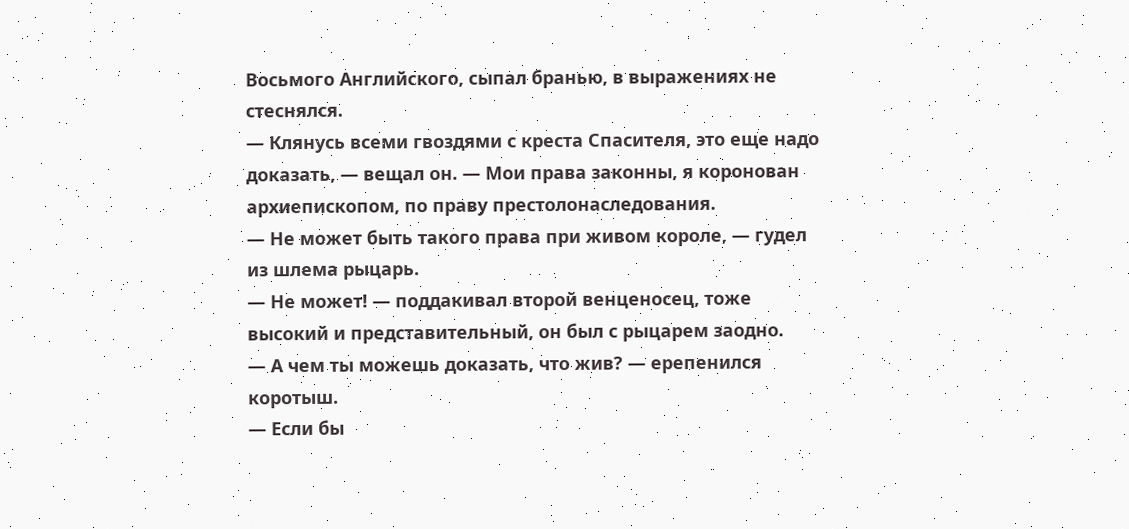Восьмого Английского, сыпал бранью, в выражениях не стеснялся.
— Клянусь всеми гвоздями с креста Спасителя, это еще надо доказать, — вещал он. — Мои права законны, я коронован архиепископом, по праву престолонаследования.
— Не может быть такого права при живом короле, — гудел из шлема рыцарь.
— Не может! — поддакивал второй венценосец, тоже высокий и представительный, он был с рыцарем заодно.
— А чем ты можешь доказать, что жив? — ерепенился коротыш.
— Если бы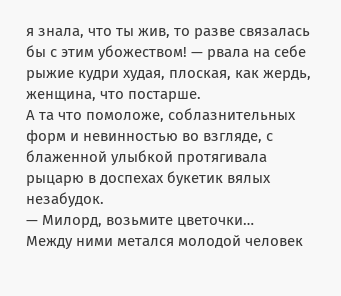я знала, что ты жив, то разве связалась бы с этим убожеством! — рвала на себе рыжие кудри худая, плоская, как жердь, женщина, что постарше.
А та что помоложе, соблазнительных форм и невинностью во взгляде, с блаженной улыбкой протягивала рыцарю в доспехах букетик вялых незабудок.
— Милорд, возьмите цветочки…
Между ними метался молодой человек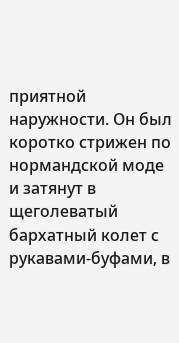приятной наружности. Он был коротко стрижен по нормандской моде и затянут в щеголеватый бархатный колет с рукавами-буфами, в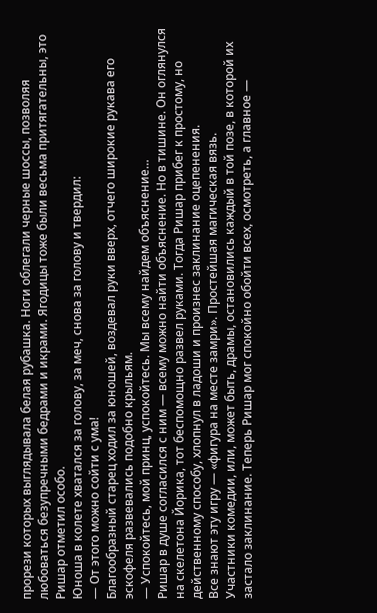прорези которых выглядывала белая рубашка. Ноги облегали черные шоссы, позволяя любоваться безупречными бедрами и икрами. Ягодицы тоже были весьма притягательны, это Ришар отметил особо.
Юноша в колете хватался за голову, за меч, снова за голову и твердил:
— От этого можно сойти с ума!
Благообразный старец ходил за юношей, воздевал руки вверх, отчего широкие рукава его эскофеля развевались подобно крыльям.
— Успокойтесь, мой принц, успокойтесь. Мы всему найдем объяснение…
Ришар в душе согласился с ним — всему можно найти объяснение. Но в тишине. Он оглянулся на скелетона Йорика, тот беспомощно развел руками. Тогда Ришар прибег к простому, но действенному способу, хлопнул в ладоши и произнес заклинание оцепенения.
Все знают эту игру — «фигура на месте замри». Простейшая магическая вязь.
Участники комедии, или, может быть, драмы, остановились каждый в той позе, в которой их застало заклинание. Теперь Ришар мог спокойно обойти всех, осмотреть, а главное —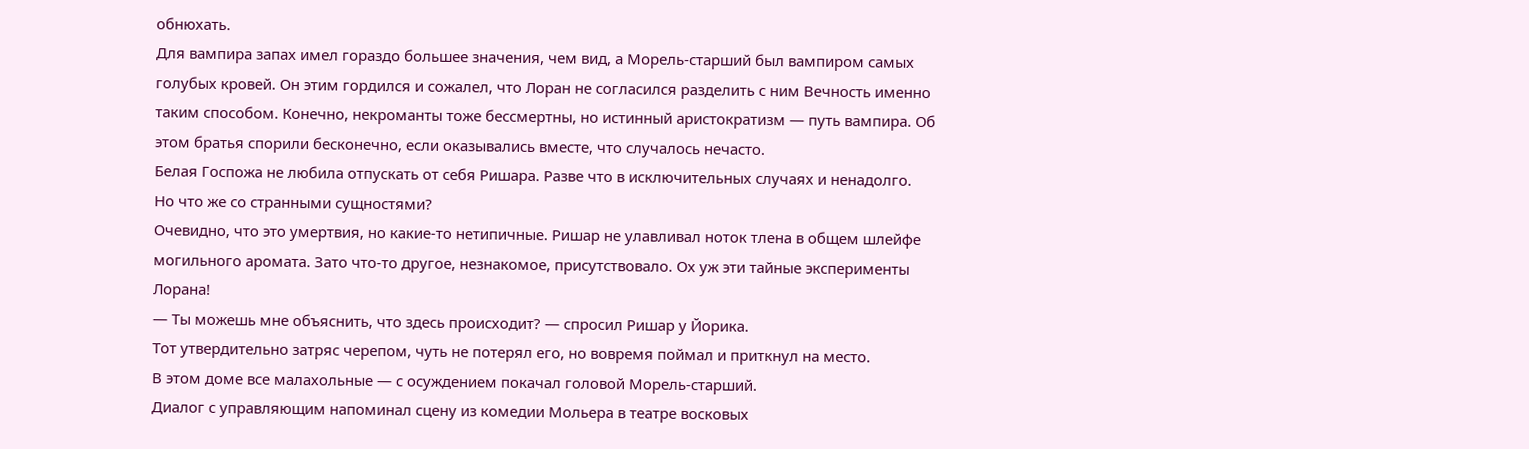обнюхать.
Для вампира запах имел гораздо большее значения, чем вид, а Морель-старший был вампиром самых голубых кровей. Он этим гордился и сожалел, что Лоран не согласился разделить с ним Вечность именно таким способом. Конечно, некроманты тоже бессмертны, но истинный аристократизм — путь вампира. Об этом братья спорили бесконечно, если оказывались вместе, что случалось нечасто.
Белая Госпожа не любила отпускать от себя Ришара. Разве что в исключительных случаях и ненадолго.
Но что же со странными сущностями?
Очевидно, что это умертвия, но какие-то нетипичные. Ришар не улавливал ноток тлена в общем шлейфе могильного аромата. Зато что-то другое, незнакомое, присутствовало. Ох уж эти тайные эксперименты Лорана!
— Ты можешь мне объяснить, что здесь происходит? — спросил Ришар у Йорика.
Тот утвердительно затряс черепом, чуть не потерял его, но вовремя поймал и приткнул на место.
В этом доме все малахольные — с осуждением покачал головой Морель-старший.
Диалог с управляющим напоминал сцену из комедии Мольера в театре восковых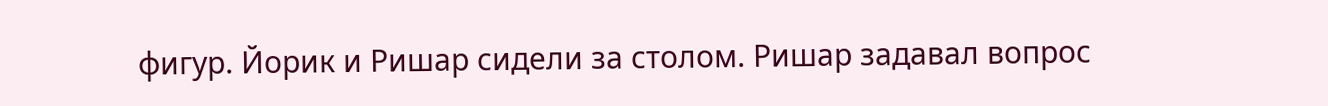фигур. Йорик и Ришар сидели за столом. Ришар задавал вопрос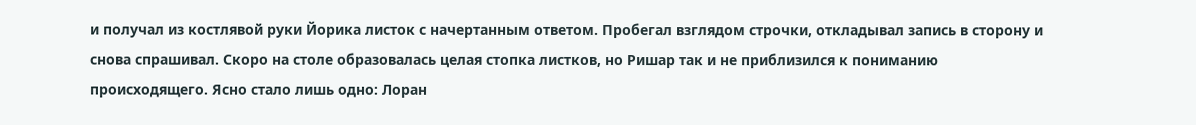и получал из костлявой руки Йорика листок с начертанным ответом. Пробегал взглядом строчки, откладывал запись в сторону и снова спрашивал. Скоро на столе образовалась целая стопка листков, но Ришар так и не приблизился к пониманию происходящего. Ясно стало лишь одно: Лоран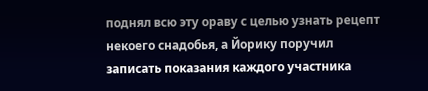поднял всю эту ораву с целью узнать рецепт некоего снадобья, а Йорику поручил записать показания каждого участника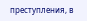преступления, в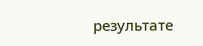результате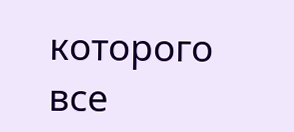которого все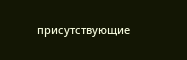присутствующие